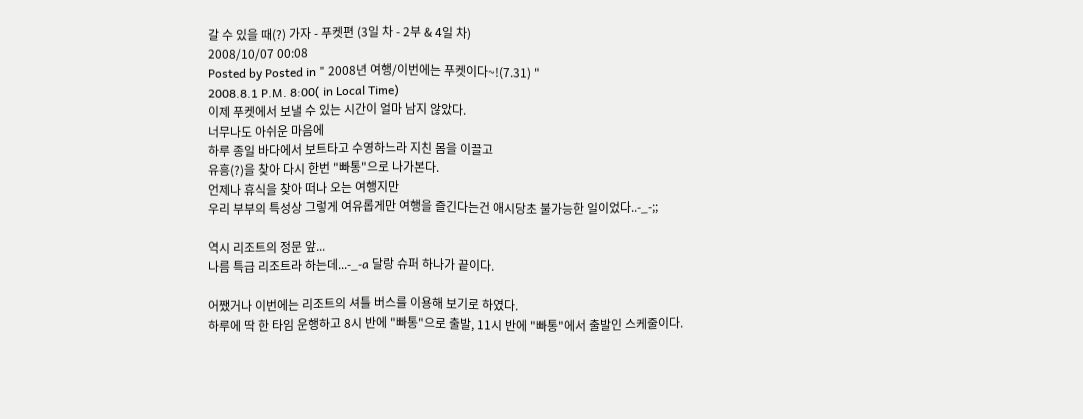갈 수 있을 때(?) 가자 - 푸켓편 (3일 차 - 2부 & 4일 차)
2008/10/07 00:08
Posted by Posted in " 2008년 여행/이번에는 푸켓이다~!(7.31) "
2008.8.1 P.M. 8:00( in Local Time)
이제 푸켓에서 보낼 수 있는 시간이 얼마 남지 않았다.
너무나도 아쉬운 마음에
하루 종일 바다에서 보트타고 수영하느라 지친 몸을 이끌고
유흥(?)을 찾아 다시 한번 "빠통"으로 나가본다.
언제나 휴식을 찾아 떠나 오는 여행지만
우리 부부의 특성상 그렇게 여유롭게만 여행을 즐긴다는건 애시당초 불가능한 일이었다..-_-;;

역시 리조트의 정문 앞...
나름 특급 리조트라 하는데...-_-a 달랑 슈퍼 하나가 끝이다.

어쨌거나 이번에는 리조트의 셔틀 버스를 이용해 보기로 하였다.
하루에 딱 한 타임 운행하고 8시 반에 "빠통"으로 출발, 11시 반에 "빠통"에서 출발인 스케줄이다.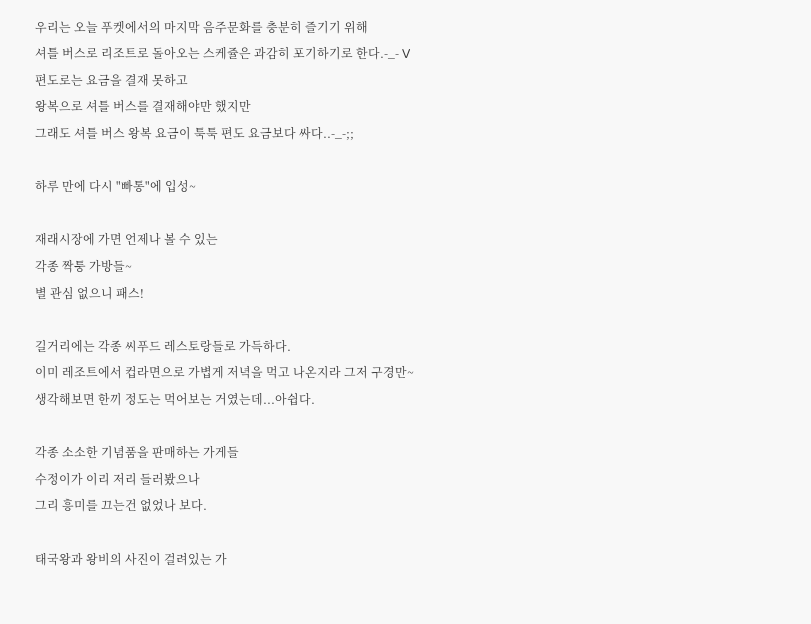우리는 오늘 푸켓에서의 마지막 음주문화를 충분히 즐기기 위해
셔틀 버스로 리조트로 돌아오는 스케쥴은 과감히 포기하기로 한다.-_- V
편도로는 요금을 결재 못하고
왕복으로 셔틀 버스를 결재해야만 했지만
그래도 셔틀 버스 왕복 요금이 툭툭 편도 요금보다 싸다..-_-;;

하루 만에 다시 "빠통"에 입성~

재래시장에 가면 언제나 볼 수 있는
각종 짝퉁 가방들~
별 관심 없으니 패스!

길거리에는 각종 씨푸드 레스토랑들로 가득하다.
이미 레조트에서 컵라면으로 가볍게 저녁을 먹고 나온지라 그저 구경만~
생각해보면 한끼 정도는 먹어보는 거였는데...아쉽다.

각종 소소한 기념품을 판매하는 가게들
수정이가 이리 저리 들러봤으나
그리 흥미를 끄는건 없었나 보다.

태국왕과 왕비의 사진이 걸려있는 가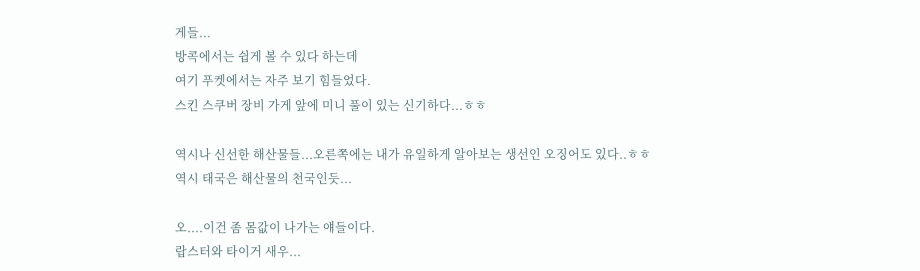게들...
방콕에서는 쉽게 볼 수 있다 하는데
여기 푸켓에서는 자주 보기 힘들었다.
스킨 스쿠버 장비 가게 앞에 미니 풀이 있는 신기하다...ㅎㅎ

역시나 신선한 해산물들...오른쪽에는 내가 유일하게 알아보는 생선인 오징어도 있다..ㅎㅎ
역시 태국은 해산물의 천국인듯...

오....이건 좀 몸값이 나가는 얘들이다.
랍스터와 타이거 새우...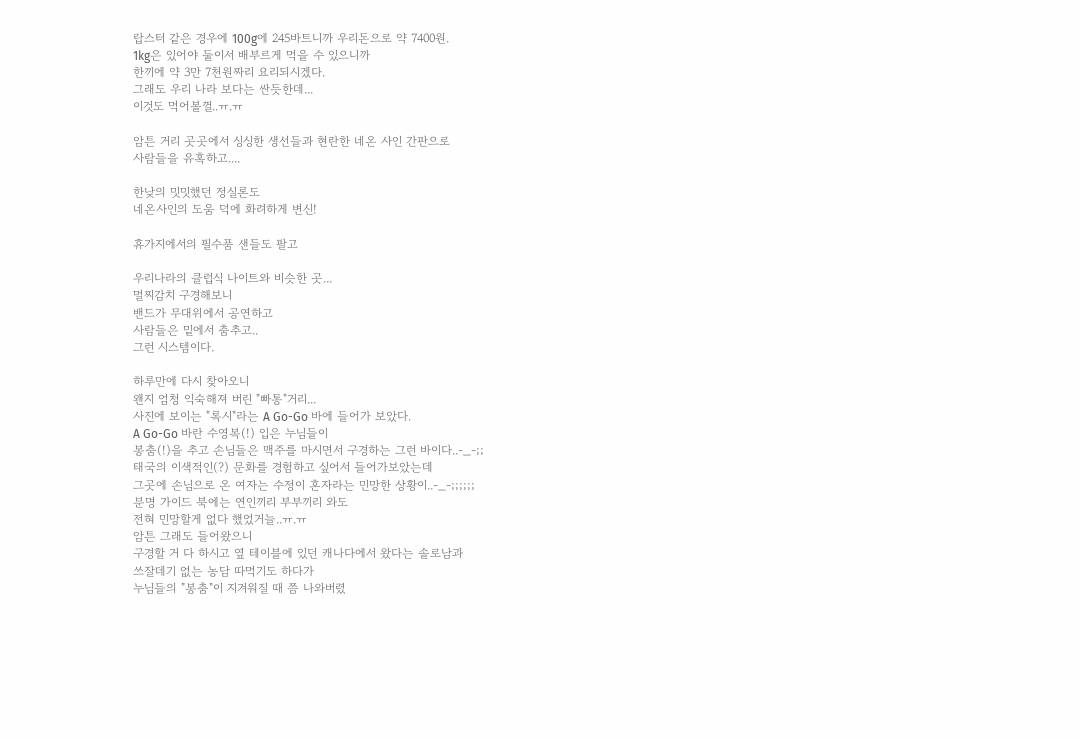랍스터 같은 경우에 100g에 245바트니까 우리돈으로 약 7400원.
1kg은 있어야 둘이서 배부르게 먹을 수 있으니까
한끼에 약 3만 7천원짜리 요리되시겠다.
그래도 우리 나라 보다는 싼듯한데...
이것도 먹어볼껄..ㅠ.ㅠ

암튼 거리 곳곳에서 싱싱한 생선들과 현란한 네온 사인 간판으로
사람들을 유혹하고....

한낮의 밋밋했던 정실론도
네온사인의 도움 덕에 화려하게 변신!

휴가지에서의 필수품 샌들도 팔고

우리나라의 클럽식 나이트와 비슷한 곳...
멀찌감치 구경해보니
밴드가 무대위에서 공연하고
사람들은 밑에서 춤추고..
그런 시스템이다.

하루만에 다시 찾아오니
왠지 엄청 익숙해져 버린 "빠통"거리...
사진에 보이는 "록시"라는 A Go-Go 바에 들어가 보았다.
A Go-Go 바란 수영복(!) 입은 누님들이
봉춤(!)을 추고 손님들은 맥주를 마시면서 구경하는 그런 바이다..-_-;;
태국의 이색적인(?) 문화를 경험하고 싶어서 들어가보았는데
그곳에 손님으로 온 여자는 수정이 혼자라는 민망한 상황이..-_-;;;;;;
분명 가이드 북에는 연인끼리 부부끼리 와도
전혀 민망할게 없다 했었거늘..ㅠ.ㅠ
암튼 그래도 들어왔으니
구경할 거 다 하시고 옆 테이블에 있던 캐나다에서 왔다는 솔로남과
쓰잘데기 없는 농담 따먹기도 하다가
누님들의 "봉춤"이 지겨워질 때 쯤 나와버렸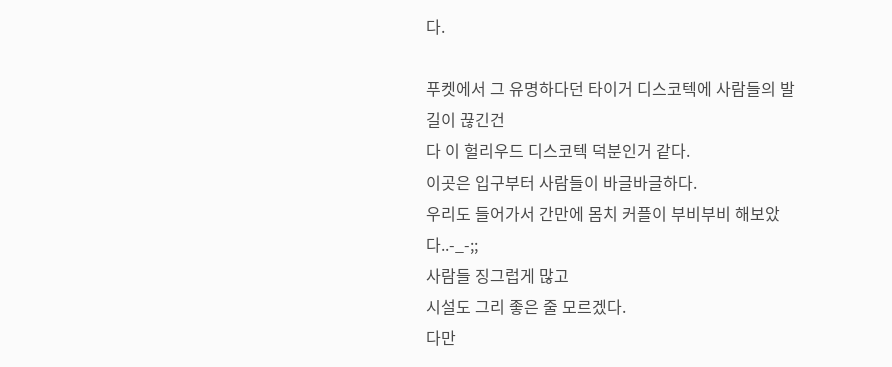다.

푸켓에서 그 유명하다던 타이거 디스코텍에 사람들의 발길이 끊긴건
다 이 헐리우드 디스코텍 덕분인거 같다.
이곳은 입구부터 사람들이 바글바글하다.
우리도 들어가서 간만에 몸치 커플이 부비부비 해보았다..-_-;;
사람들 징그럽게 많고
시설도 그리 좋은 줄 모르겠다.
다만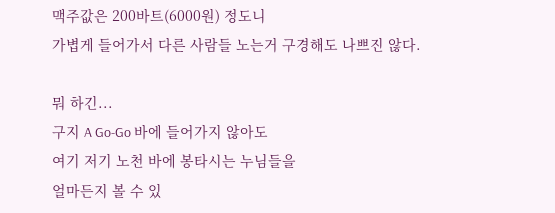맥주값은 200바트(6000원) 정도니
가볍게 들어가서 다른 사람들 노는거 구경해도 나쁘진 않다.

뭐 하긴...
구지 A Go-Go 바에 들어가지 않아도
여기 저기 노천 바에 봉타시는 누님들을
얼마든지 볼 수 있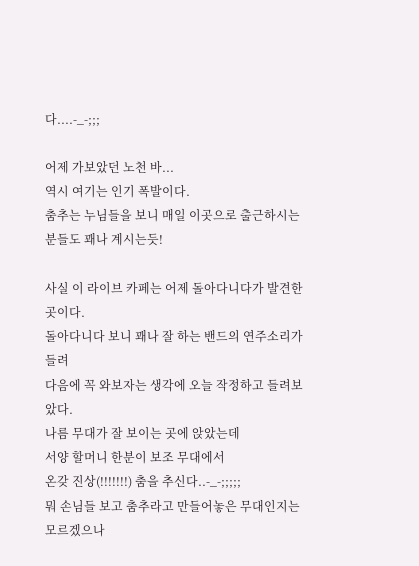다....-_-;;;

어제 가보았던 노천 바...
역시 여기는 인기 폭발이다.
춤추는 누님들을 보니 매일 이곳으로 출근하시는 분들도 꽤나 계시는듯!

사실 이 라이브 카페는 어제 돌아다니다가 발견한 곳이다.
돌아다니다 보니 꽤나 잘 하는 밴드의 연주소리가 들려
다음에 꼭 와보자는 생각에 오늘 작정하고 들려보았다.
나름 무대가 잘 보이는 곳에 앉았는데
서양 할머니 한분이 보조 무대에서
온갖 진상(!!!!!!!) 춤을 추신다..-_-;;;;;
뭐 손님들 보고 춤추라고 만들어놓은 무대인지는 모르겠으나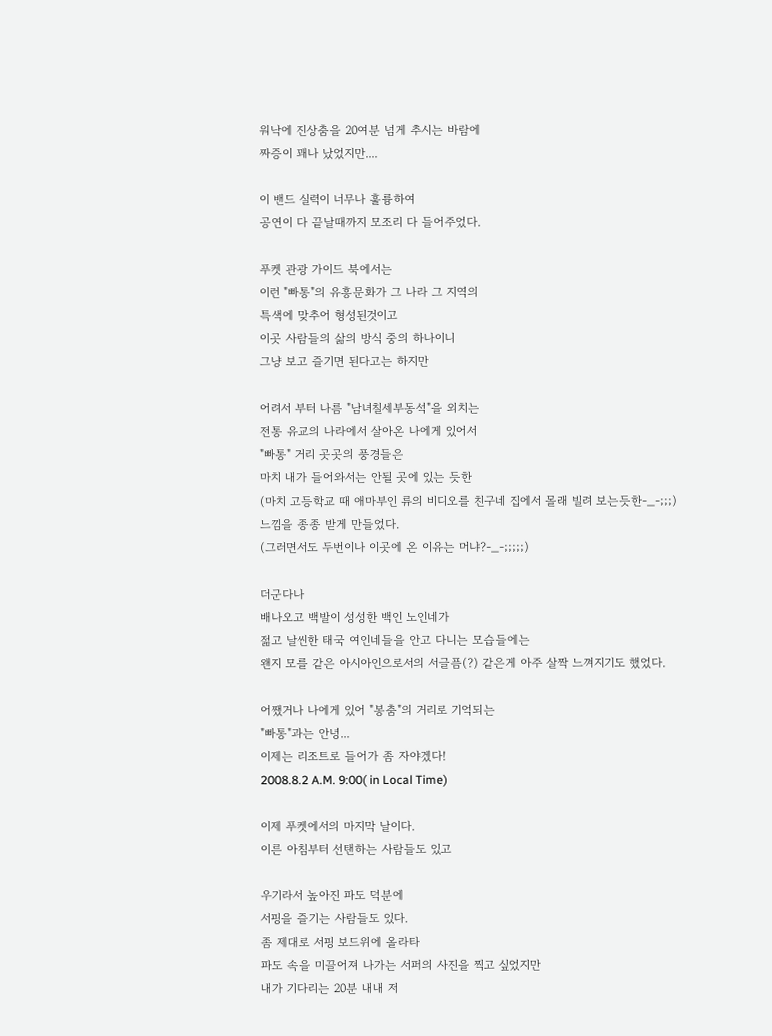워낙에 진상춤을 20여분 넘게 추시는 바람에
짜증이 꽤나 났었지만....

이 밴드 실력이 너무나 훌륭하여
공연이 다 끝날때까지 모조리 다 들어주었다.

푸켓 관광 가이드 북에서는
이런 "빠통"의 유흥문화가 그 나라 그 지역의
특색에 맞추어 형성된것이고
이곳 사람들의 삶의 방식 중의 하나이니
그냥 보고 즐기면 된다고는 하지만

어려서 부터 나름 "남녀칠세부동석"을 외치는
전통 유교의 나라에서 살아온 나에게 있어서
"빠통" 거리 곳곳의 풍경들은
마치 내가 들어와서는 안될 곳에 있는 듯한
(마치 고등학교 때 애마부인 류의 비디오를 친구네 집에서 몰래 빌려 보는듯한-_-;;;)
느낌을 종종 받게 만들었다.
(그러면서도 두번이나 이곳에 온 이유는 머냐?-_-;;;;;)

더군다나
배나오고 백발이 성성한 백인 노인네가
젊고 날씬한 태국 여인네들을 안고 다니는 모습들에는
왠지 모를 같은 아시아인으로서의 서글픔(?) 같은게 아주 살짝 느껴지기도 했었다.

어쨌거나 나에게 있어 "봉춤"의 거리로 기억되는
"빠통"과는 안녕...
이제는 리조트로 들어가 좀 자야겠다!
2008.8.2 A.M. 9:00( in Local Time)

이제 푸켓에서의 마지막 날이다.
이른 아침부터 선탠하는 사람들도 있고

우기라서 높아진 파도 덕분에
서핑을 즐기는 사람들도 있다.
좀 제대로 서핑 보드위에 올라타
파도 속을 미끌어져 나가는 서퍼의 사진을 찍고 싶었지만
내가 기다리는 20분 내내 저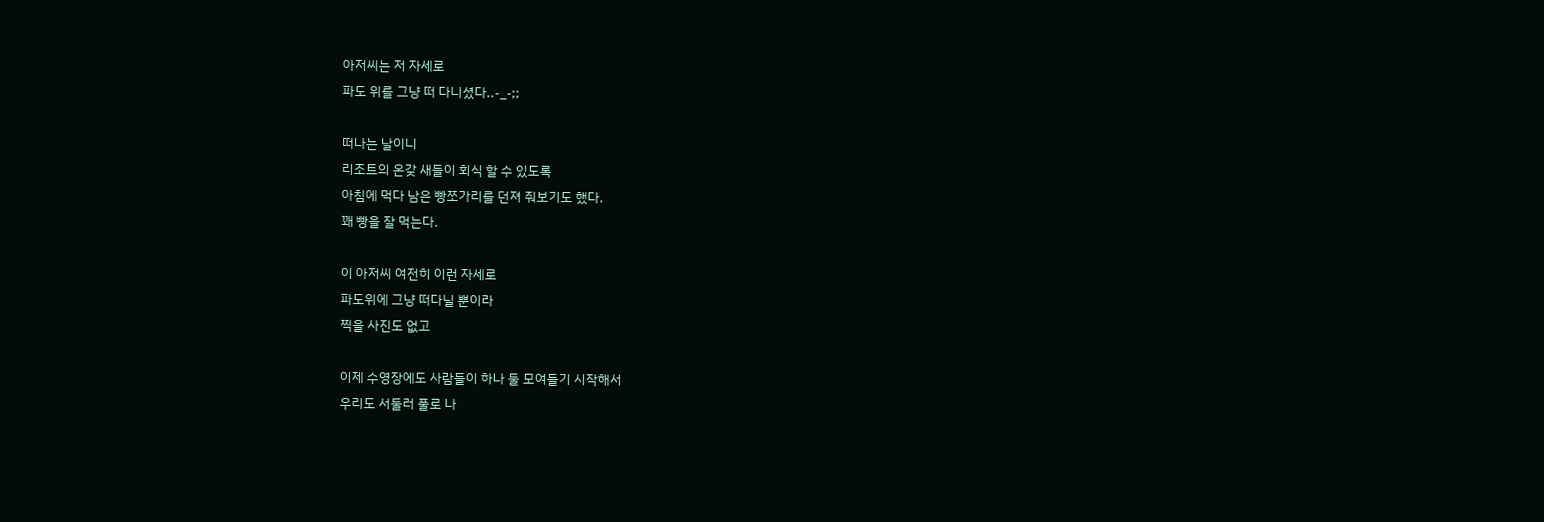아저씨는 저 자세로
파도 위를 그냥 떠 다니셨다..-_-;;

떠나는 날이니
리조트의 온갖 새들이 회식 할 수 있도록
아침에 먹다 남은 빵쪼가리를 던져 줘보기도 했다.
꽤 빵을 잘 먹는다.

이 아저씨 여전히 이런 자세로
파도위에 그냥 떠다닐 뿐이라
찍을 사진도 없고

이제 수영장에도 사람들이 하나 둘 모여들기 시작해서
우리도 서둘러 풀로 나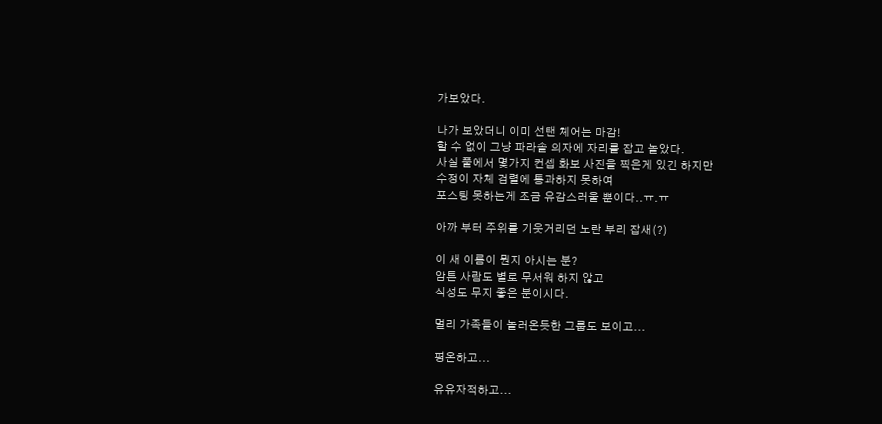가보았다.

나가 보았더니 이미 선탠 체어는 마감!
할 수 없이 그냥 파라솔 의자에 자리를 잡고 놀았다.
사실 풀에서 몇가지 컨셉 화보 사진을 찍은게 있긴 하지만
수정이 자체 검렬에 통과하지 못하여
포스팅 못하는게 조금 유감스러울 뿐이다..ㅠ.ㅠ

아까 부터 주위를 기웃거리던 노란 부리 잡새(?)

이 새 이름이 뭔지 아시는 분?
암튼 사람도 별로 무서워 하지 않고
식성도 무지 좋은 분이시다.

멀리 가족들이 놀러온듯한 그룹도 보이고...

평온하고...

유유자적하고...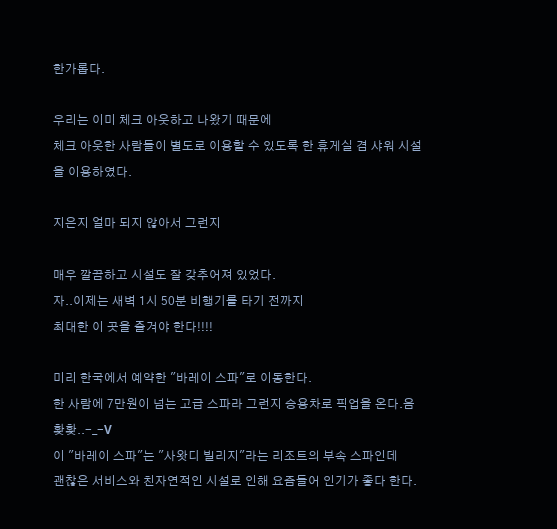한가롭다.

우리는 이미 체크 아웃하고 나왔기 때문에
체크 아웃한 사람들이 별도로 이용할 수 있도록 한 휴게실 겸 샤워 시설을 이용하였다.

지은지 얼마 되지 않아서 그런지

매우 깔끔하고 시설도 잘 갖추어져 있었다.
자..이제는 새벽 1시 50분 비행기를 타기 전까지
최대한 이 곳을 즐겨야 한다!!!!

미리 한국에서 예약한 "바레이 스파"로 이동한다.
한 사람에 7만원이 넘는 고급 스파라 그런지 승용차로 픽업을 온다.음홧홧..-_-V
이 "바레이 스파"는 "사왓디 빌리지"라는 리조트의 부속 스파인데
괜찮은 서비스와 친자연적인 시설로 인해 요즘들어 인기가 좋다 한다.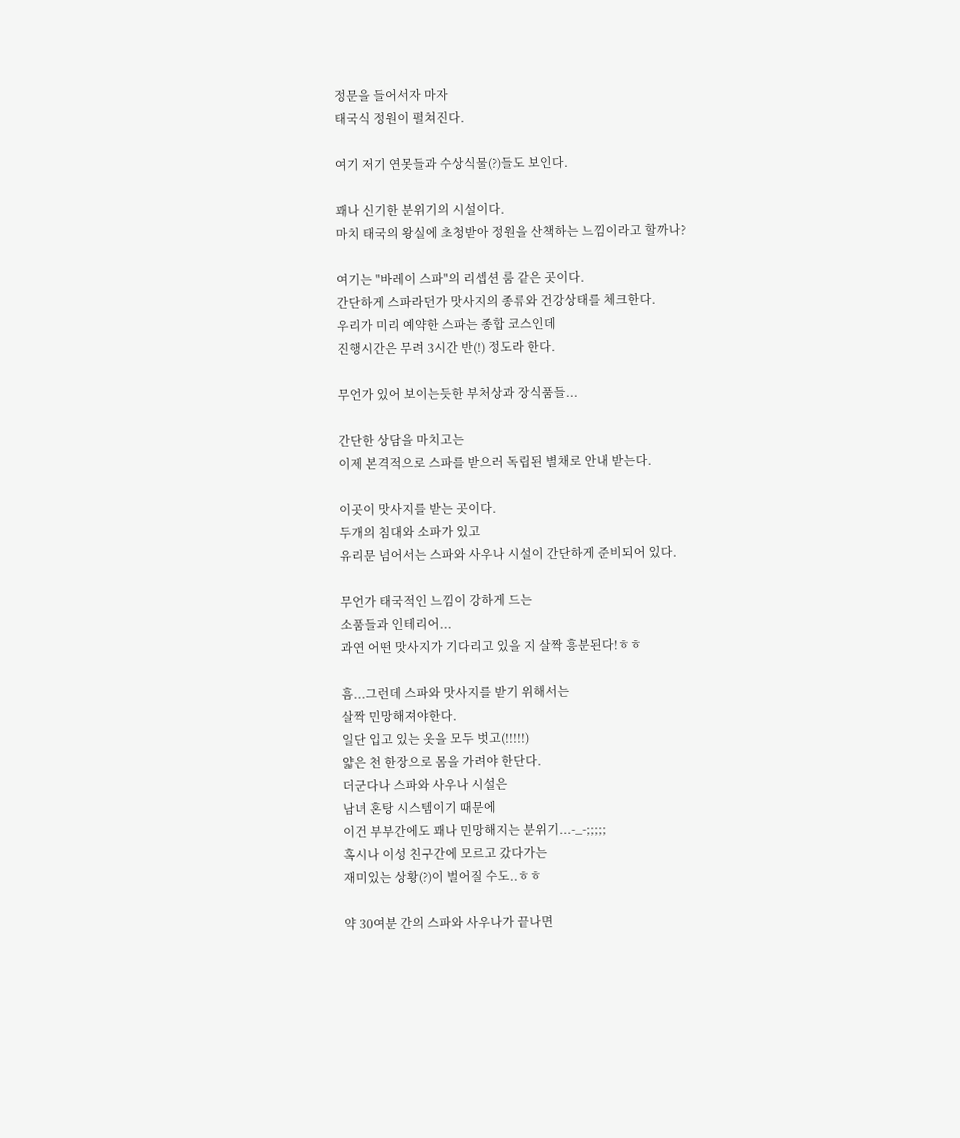정문을 들어서자 마자
태국식 정원이 펼쳐진다.

여기 저기 연못들과 수상식물(?)들도 보인다.

꽤나 신기한 분위기의 시설이다.
마치 태국의 왕실에 초청받아 정원을 산책하는 느낌이라고 할까나?

여기는 "바레이 스파"의 리셉션 룸 같은 곳이다.
간단하게 스파라던가 맛사지의 종류와 건강상태를 체크한다.
우리가 미리 예약한 스파는 종합 코스인데
진행시간은 무려 3시간 반(!) 정도라 한다.

무언가 있어 보이는듯한 부처상과 장식품들...

간단한 상담을 마치고는
이제 본격적으로 스파를 받으러 독립된 별채로 안내 받는다.

이곳이 맛사지를 받는 곳이다.
두개의 침대와 소파가 있고
유리문 넘어서는 스파와 사우나 시설이 간단하게 준비되어 있다.

무언가 태국적인 느낌이 강하게 드는
소품들과 인테리어...
과연 어떤 맛사지가 기다리고 있을 지 살짝 흥분된다!ㅎㅎ

흠...그런데 스파와 맛사지를 받기 위해서는
살짝 민망해져야한다.
일단 입고 있는 옷을 모두 벗고(!!!!!)
얇은 천 한장으로 몸을 가려야 한단다.
더군다나 스파와 사우나 시설은
남녀 혼탕 시스템이기 때문에
이건 부부간에도 꽤나 민망해지는 분위기...-_-;;;;;
혹시나 이성 친구간에 모르고 갔다가는
재미있는 상황(?)이 벌어질 수도..ㅎㅎ

약 30여분 간의 스파와 사우나가 끝나면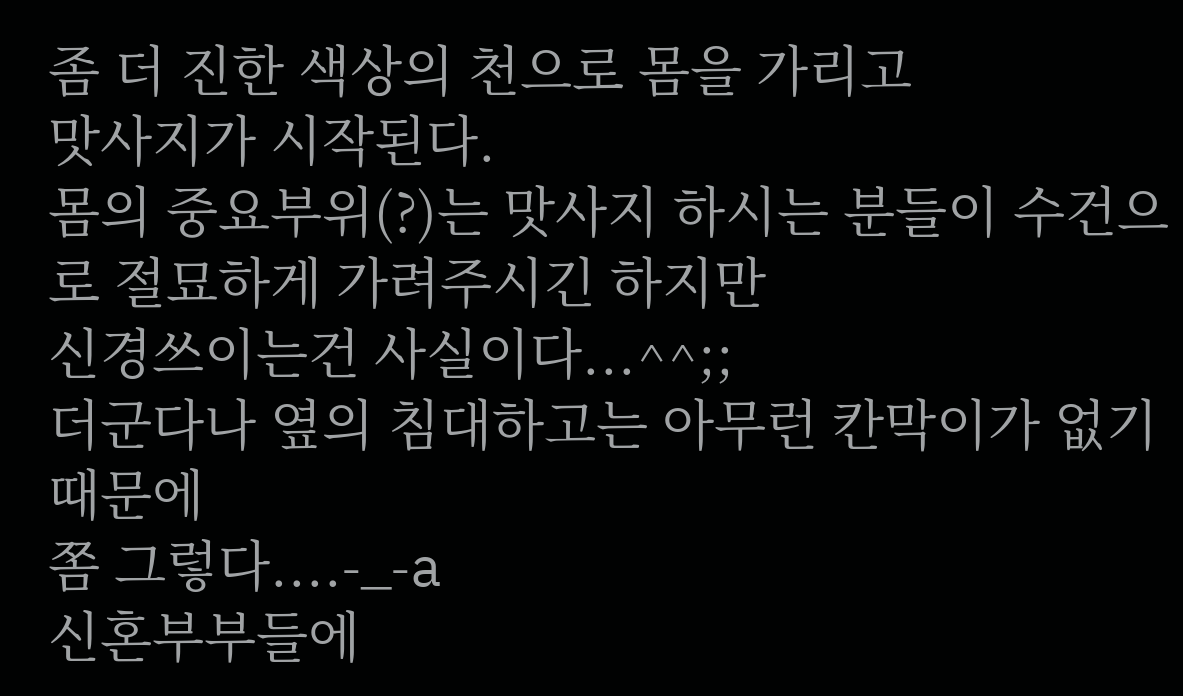좀 더 진한 색상의 천으로 몸을 가리고
맛사지가 시작된다.
몸의 중요부위(?)는 맛사지 하시는 분들이 수건으로 절묘하게 가려주시긴 하지만
신경쓰이는건 사실이다...^^;;
더군다나 옆의 침대하고는 아무런 칸막이가 없기 때문에
쫌 그렇다....-_-a
신혼부부들에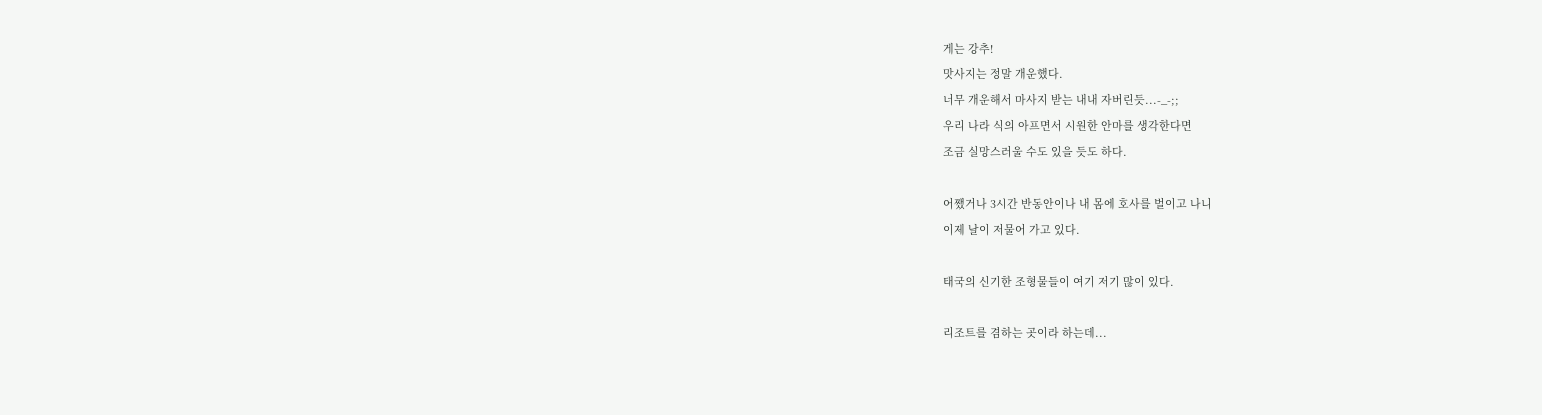게는 강추!
맛사지는 정말 개운했다.
너무 개운해서 마사지 받는 내내 자버린듯...-_-;;
우리 나라 식의 아프면서 시원한 안마를 생각한다면
조금 실망스러울 수도 있을 듯도 하다.

어쨌거나 3시간 반동안이나 내 몸에 호사를 벌이고 나니
이제 날이 저물어 가고 있다.

태국의 신기한 조형물들이 여기 저기 많이 있다.

리조트를 겸하는 곳이라 하는데...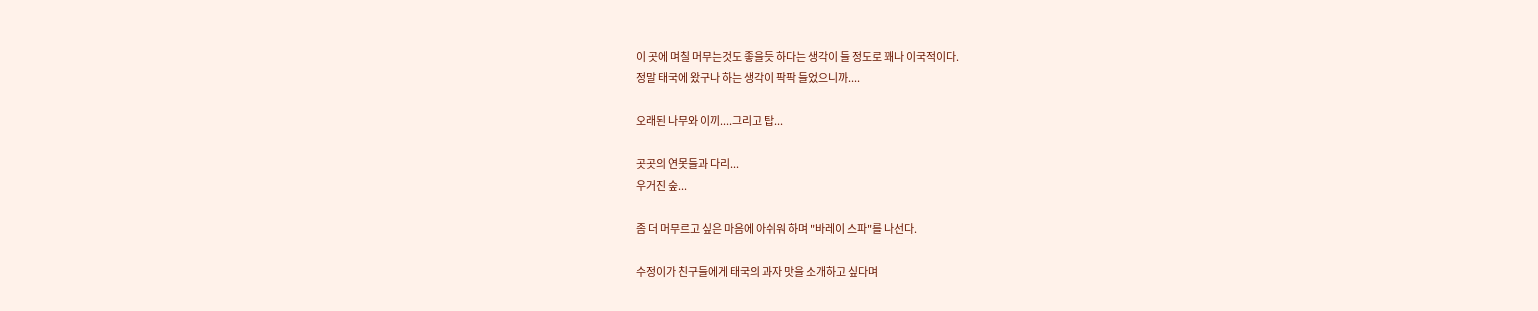이 곳에 며칠 머무는것도 좋을듯 하다는 생각이 들 정도로 꽤나 이국적이다.
정말 태국에 왔구나 하는 생각이 팍팍 들었으니까....

오래된 나무와 이끼....그리고 탑...

곳곳의 연못들과 다리...
우거진 숲...

좀 더 머무르고 싶은 마음에 아쉬워 하며 "바레이 스파"를 나선다.

수정이가 친구들에게 태국의 과자 맛을 소개하고 싶다며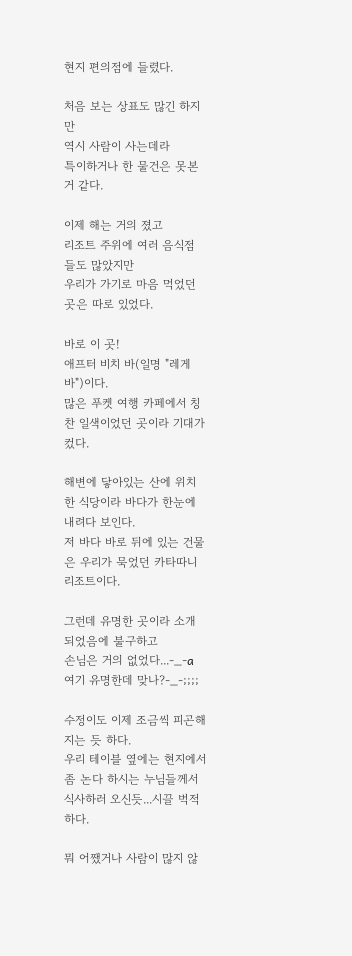현지 편의점에 들렸다.

처음 보는 상표도 많긴 하지만
역시 사람이 사는데라
특이하거나 한 물건은 못본거 같다.

이제 해는 거의 졌고
리조트 주위에 여러 음식점들도 많았지만
우리가 가기로 마음 먹었던 곳은 따로 있었다.

바로 이 곳!
애프터 비치 바(일명 "레게바")이다.
많은 푸켓 여행 카페에서 칭찬 일색이었던 곳이라 기대가 컸다.

해변에 닿아있는 산에 위치한 식당이라 바다가 한눈에 내려다 보인다.
저 바다 바로 뒤에 있는 건물은 우리가 묵었던 카타따니 리조트이다.

그런데 유명한 곳이라 소개되었음에 불구하고
손님은 거의 없었다...-_-a
여기 유명한데 맞나?-_-;;;;

수정이도 이제 조금씩 피곤해지는 듯 하다.
우리 테이블 옆에는 현지에서 좀 논다 하시는 누님들께서
식사하러 오신듯...시끌 벅적하다.

뭐 어쨌거나 사람이 많지 않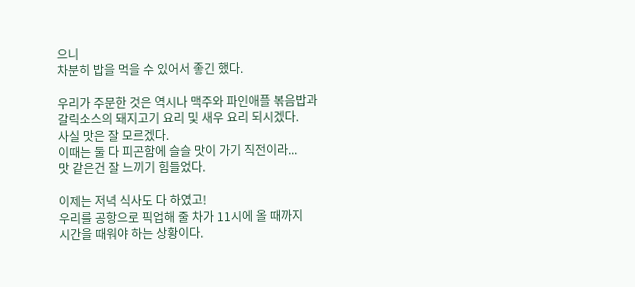으니
차분히 밥을 먹을 수 있어서 좋긴 했다.

우리가 주문한 것은 역시나 맥주와 파인애플 볶음밥과
갈릭소스의 돼지고기 요리 및 새우 요리 되시겠다.
사실 맛은 잘 모르겠다.
이때는 둘 다 피곤함에 슬슬 맛이 가기 직전이라...
맛 같은건 잘 느끼기 힘들었다.

이제는 저녁 식사도 다 하였고!
우리를 공항으로 픽업해 줄 차가 11시에 올 때까지
시간을 때워야 하는 상황이다.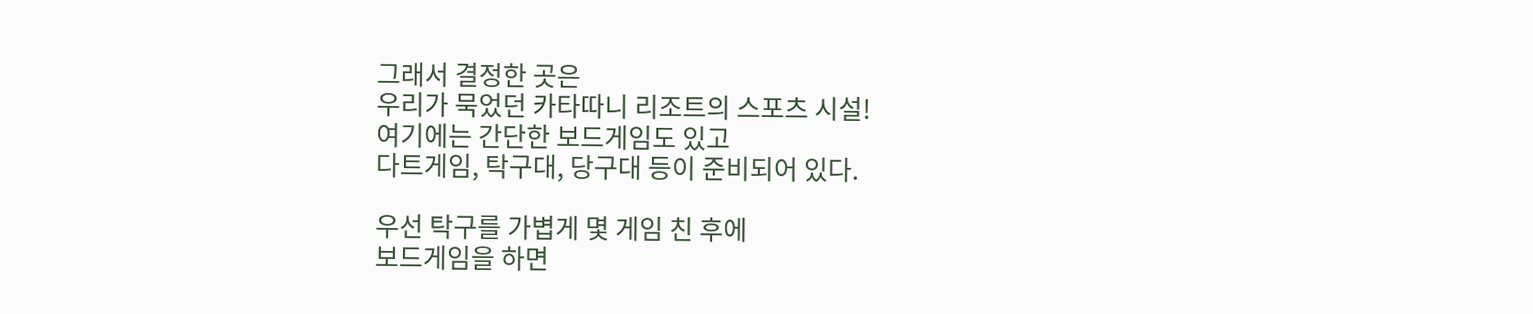그래서 결정한 곳은
우리가 묵었던 카타따니 리조트의 스포츠 시설!
여기에는 간단한 보드게임도 있고
다트게임, 탁구대, 당구대 등이 준비되어 있다.

우선 탁구를 가볍게 몇 게임 친 후에
보드게임을 하면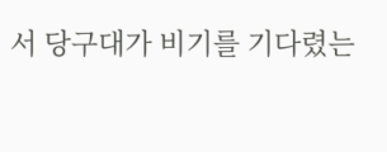서 당구대가 비기를 기다렸는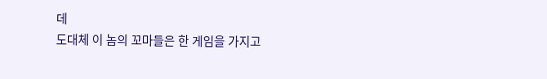데
도대체 이 놈의 꼬마들은 한 게임을 가지고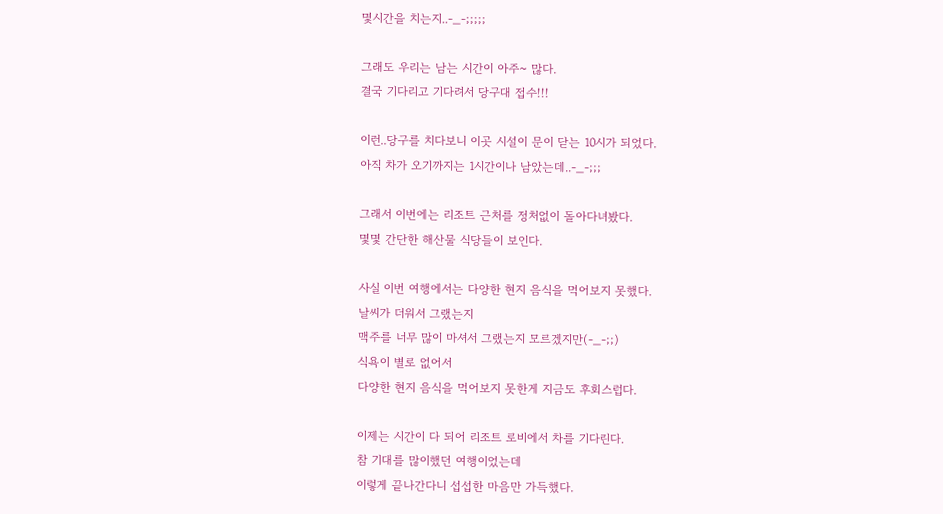몇시간을 치는지..-_-;;;;;

그래도 우리는 남는 시간이 아주~ 많다.
결국 기다리고 기다려서 당구대 접수!!!

이런..당구를 치다보니 이곳 시설이 문이 닫는 10시가 되었다.
아직 차가 오기까지는 1시간이나 남았는데..-_-;;;

그래서 이번에는 리조트 근처를 정처없이 돌아다녀봤다.
몇몇 간단한 해산물 식당들이 보인다.

사실 이번 여행에서는 다양한 현지 음식을 먹어보지 못했다.
날씨가 더워서 그랬는지
맥주를 너무 많이 마셔서 그랬는지 모르겠지만(-_-;;)
식욕이 별로 없어서
다양한 현지 음식을 먹어보지 못한게 지금도 후회스럽다.

이제는 시간이 다 되어 리조트 로비에서 차를 기다린다.
참 기대를 많이했던 여행이었는데
이렇게 끝나간다니 섭섭한 마음만 가득했다.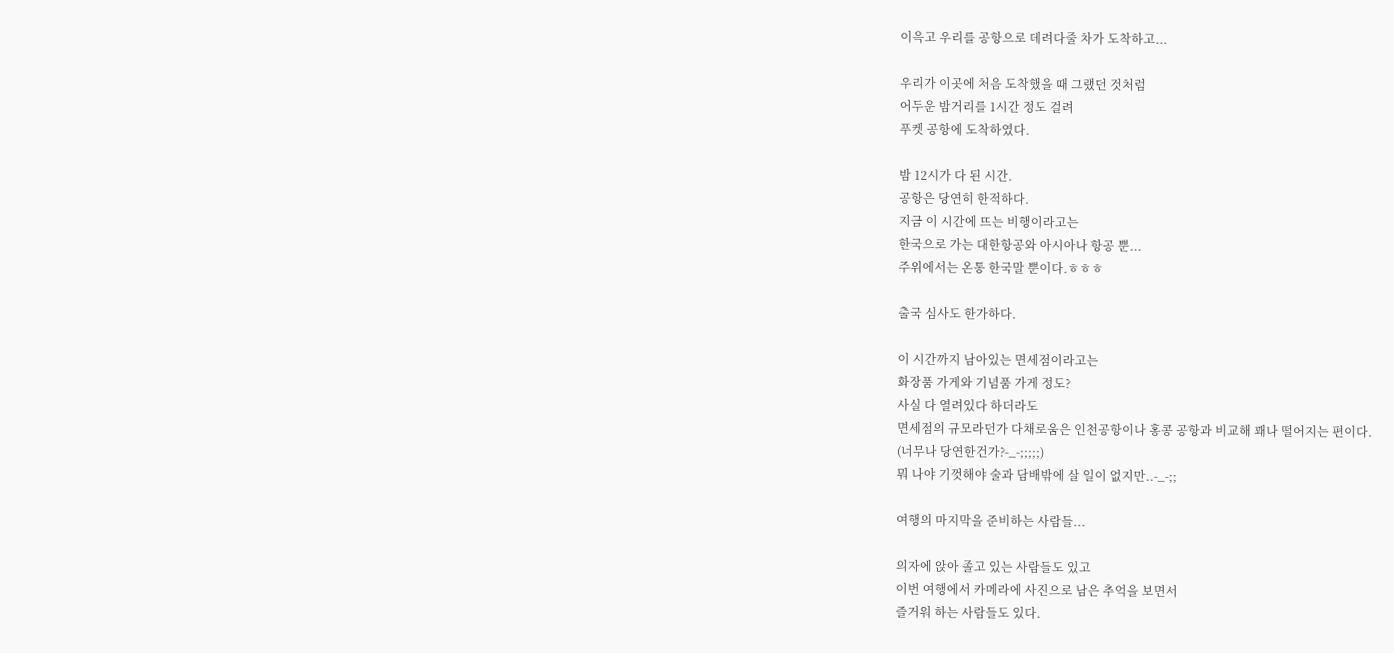이윽고 우리를 공항으로 데려다줄 차가 도착하고...

우리가 이곳에 처음 도착했을 때 그랬던 것처럼
어두운 밤거리를 1시간 정도 걸려
푸켓 공항에 도착하였다.

밤 12시가 다 된 시간.
공항은 당연히 한적하다.
지금 이 시간에 뜨는 비행이라고는
한국으로 가는 대한항공와 아시아나 항공 뿐...
주위에서는 온통 한국말 뿐이다.ㅎㅎㅎ

출국 심사도 한가하다.

이 시간까지 남아있는 면세점이라고는
화장품 가게와 기념품 가게 정도?
사실 다 열려있다 하더라도
면세점의 규모라던가 다채로움은 인천공항이나 홍콩 공항과 비교해 꽤나 떨어지는 편이다.
(너무나 당연한건가?-_-;;;;;)
뭐 나야 기껏해야 술과 담배밖에 살 일이 없지만..-_-;;

여행의 마지막을 준비하는 사람들...

의자에 앉아 졸고 있는 사람들도 있고
이번 여행에서 카메라에 사진으로 남은 추억을 보면서
즐거워 하는 사람들도 있다.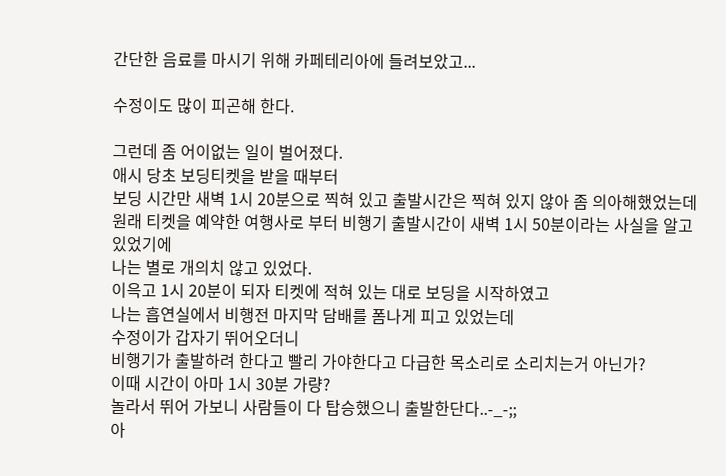간단한 음료를 마시기 위해 카페테리아에 들려보았고...

수정이도 많이 피곤해 한다.

그런데 좀 어이없는 일이 벌어졌다.
애시 당초 보딩티켓을 받을 때부터
보딩 시간만 새벽 1시 20분으로 찍혀 있고 출발시간은 찍혀 있지 않아 좀 의아해했었는데
원래 티켓을 예약한 여행사로 부터 비행기 출발시간이 새벽 1시 50분이라는 사실을 알고 있었기에
나는 별로 개의치 않고 있었다.
이윽고 1시 20분이 되자 티켓에 적혀 있는 대로 보딩을 시작하였고
나는 흡연실에서 비행전 마지막 담배를 폼나게 피고 있었는데
수정이가 갑자기 뛰어오더니
비행기가 출발하려 한다고 빨리 가야한다고 다급한 목소리로 소리치는거 아닌가?
이때 시간이 아마 1시 30분 가량?
놀라서 뛰어 가보니 사람들이 다 탑승했으니 출발한단다..-_-;;
아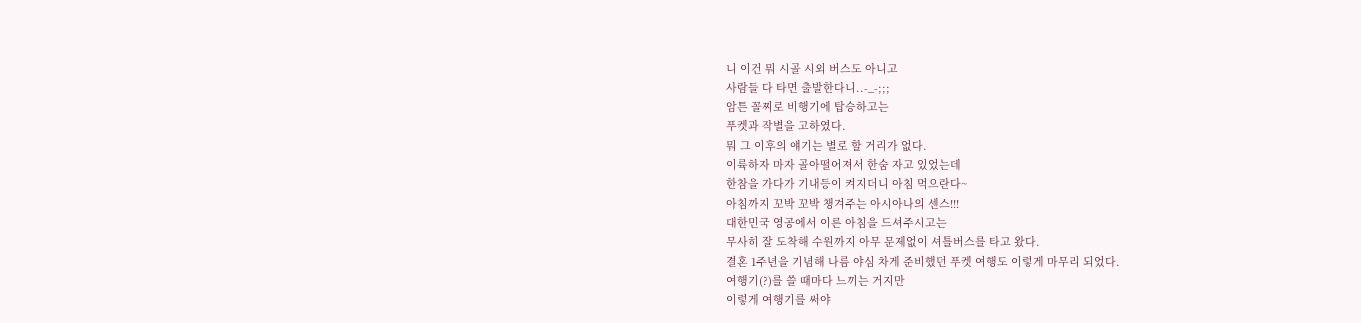니 이건 뭐 시골 시외 버스도 아니고
사람들 다 타면 출발한다니..-_-;;;
암튼 꼴찌로 비행기에 탑승하고는
푸켓과 작별을 고하였다.
뭐 그 이후의 얘기는 별로 할 거리가 없다.
이륙하자 마자 골아떨어져서 한숨 자고 있었는데
한참을 가다가 기내등이 켜지더니 아침 먹으란다~
아침까지 꼬박 꼬박 챙겨주는 아시아나의 센스!!!
대한민국 영공에서 이른 아침을 드셔주시고는
무사히 잘 도착해 수원까지 아무 문제없이 셔틀버스를 타고 왔다.
결혼 1주년을 기념해 나름 야심 차게 준비했던 푸켓 여행도 이렇게 마무리 되었다.
여행기(?)를 쓸 때마다 느끼는 거지만
이렇게 여행기를 써야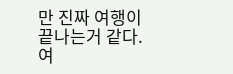만 진짜 여행이 끝나는거 같다.
여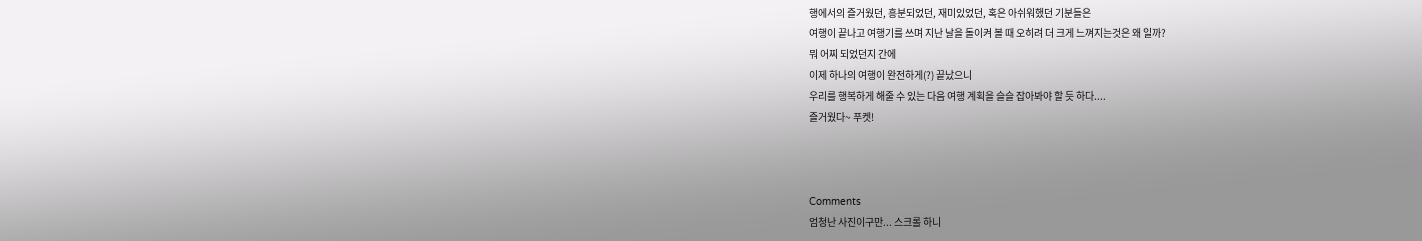행에서의 즐거웠던, 흥분되었던, 재미있었던, 혹은 아쉬워했던 기분들은
여행이 끝나고 여행기를 쓰며 지난 날을 돌이켜 볼 때 오히려 더 크게 느껴지는것은 왜 일까?
뭐 어찌 되었던지 간에
이제 하나의 여행이 완전하게(?) 끝났으니
우리를 행복하게 해줄 수 있는 다음 여행 계획을 슬슬 잡아봐야 할 듯 하다....
즐거웠다~ 푸켓!



Comments
엄청난 사진이구만... 스크롤 하니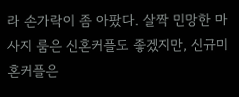라 손가락이 좀 아팠다. 살짝 민망한 마사지 룸은 신혼커플도 좋겠지만, 신규미혼커플은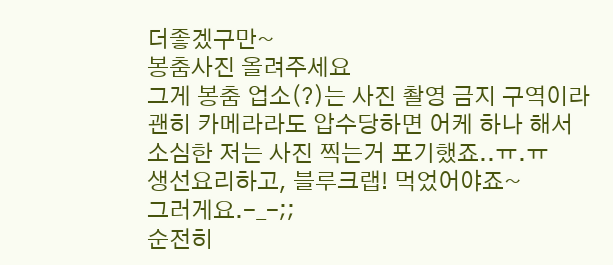더좋겠구만~
봉춤사진 올려주세요
그게 봉춤 업소(?)는 사진 촬영 금지 구역이라
괜히 카메라라도 압수당하면 어케 하나 해서
소심한 저는 사진 찍는거 포기했죠..ㅠ.ㅠ
생선요리하고, 블루크랩! 먹었어야죠~
그러게요.-_-;;
순전히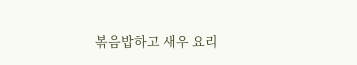볶음밥하고 새우 요리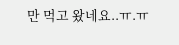만 먹고 왔네요..ㅠ.ㅠ